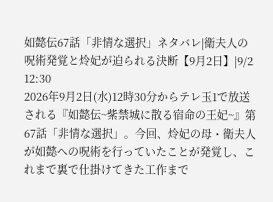如懿伝67話「非情な選択」ネタバレ|衛夫人の呪術発覚と炩妃が迫られる決断【9月2日】|9/2 12:30
2026年9月2日(水)12時30分からテレ玉1で放送される『如懿伝~紫禁城に散る宿命の王妃~』第67話「非情な選択」。今回、炩妃の母・衛夫人が如懿への呪術を行っていたことが発覚し、これまで裏で仕掛けてきた工作まで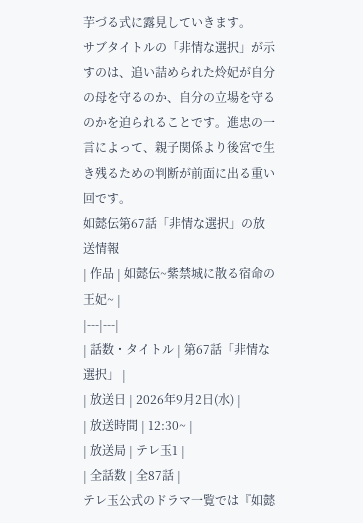芋づる式に露見していきます。
サブタイトルの「非情な選択」が示すのは、追い詰められた炩妃が自分の母を守るのか、自分の立場を守るのかを迫られることです。進忠の一言によって、親子関係より後宮で生き残るための判断が前面に出る重い回です。
如懿伝第67話「非情な選択」の放送情報
| 作品 | 如懿伝~紫禁城に散る宿命の王妃~ |
|---|---|
| 話数・タイトル | 第67話「非情な選択」 |
| 放送日 | 2026年9月2日(水) |
| 放送時間 | 12:30~ |
| 放送局 | テレ玉1 |
| 全話数 | 全87話 |
テレ玉公式のドラマ一覧では『如懿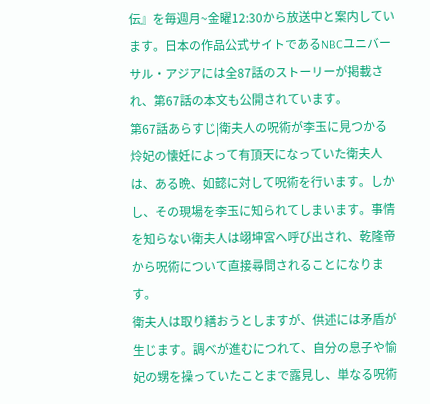伝』を毎週月~金曜12:30から放送中と案内しています。日本の作品公式サイトであるNBCユニバーサル・アジアには全87話のストーリーが掲載され、第67話の本文も公開されています。
第67話あらすじ|衛夫人の呪術が李玉に見つかる
炩妃の懐妊によって有頂天になっていた衛夫人は、ある晩、如懿に対して呪術を行います。しかし、その現場を李玉に知られてしまいます。事情を知らない衛夫人は翊坤宮へ呼び出され、乾隆帝から呪術について直接尋問されることになります。
衛夫人は取り繕おうとしますが、供述には矛盾が生じます。調べが進むにつれて、自分の息子や愉妃の甥を操っていたことまで露見し、単なる呪術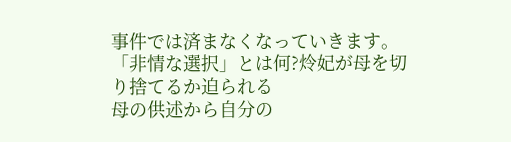事件では済まなくなっていきます。
「非情な選択」とは何?炩妃が母を切り捨てるか迫られる
母の供述から自分の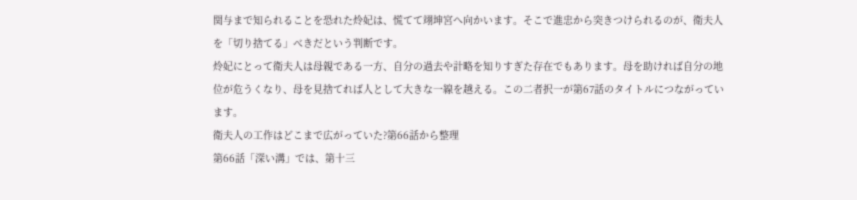関与まで知られることを恐れた炩妃は、慌てて翊坤宮へ向かいます。そこで進忠から突きつけられるのが、衛夫人を「切り捨てる」べきだという判断です。
炩妃にとって衛夫人は母親である一方、自分の過去や計略を知りすぎた存在でもあります。母を助ければ自分の地位が危うくなり、母を見捨てれば人として大きな一線を越える。この二者択一が第67話のタイトルにつながっています。
衛夫人の工作はどこまで広がっていた?第66話から整理
第66話「深い溝」では、第十三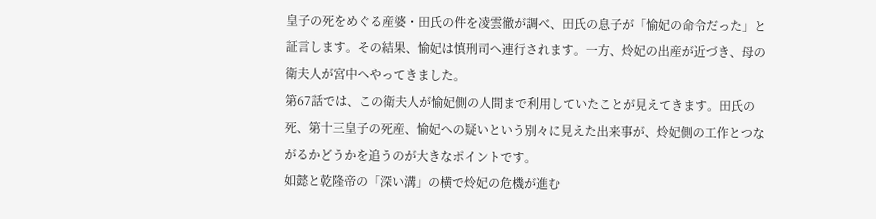皇子の死をめぐる産婆・田氏の件を凌雲徹が調べ、田氏の息子が「愉妃の命令だった」と証言します。その結果、愉妃は慎刑司へ連行されます。一方、炩妃の出産が近づき、母の衛夫人が宮中へやってきました。
第67話では、この衛夫人が愉妃側の人間まで利用していたことが見えてきます。田氏の死、第十三皇子の死産、愉妃への疑いという別々に見えた出来事が、炩妃側の工作とつながるかどうかを追うのが大きなポイントです。
如懿と乾隆帝の「深い溝」の横で炩妃の危機が進む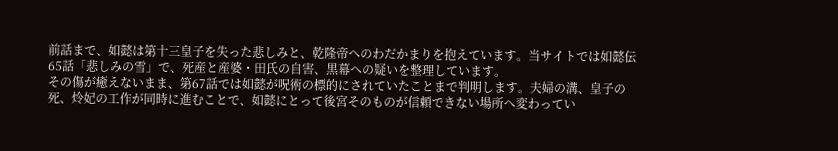前話まで、如懿は第十三皇子を失った悲しみと、乾隆帝へのわだかまりを抱えています。当サイトでは如懿伝65話「悲しみの雪」で、死産と産婆・田氏の自害、黒幕への疑いを整理しています。
その傷が癒えないまま、第67話では如懿が呪術の標的にされていたことまで判明します。夫婦の溝、皇子の死、炩妃の工作が同時に進むことで、如懿にとって後宮そのものが信頼できない場所へ変わってい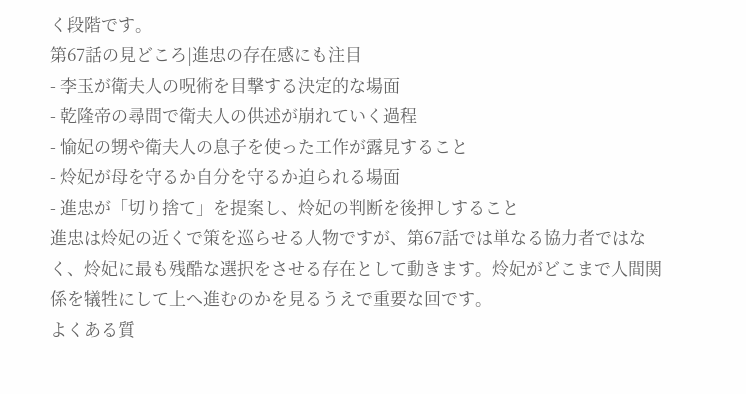く段階です。
第67話の見どころ|進忠の存在感にも注目
- 李玉が衛夫人の呪術を目撃する決定的な場面
- 乾隆帝の尋問で衛夫人の供述が崩れていく過程
- 愉妃の甥や衛夫人の息子を使った工作が露見すること
- 炩妃が母を守るか自分を守るか迫られる場面
- 進忠が「切り捨て」を提案し、炩妃の判断を後押しすること
進忠は炩妃の近くで策を巡らせる人物ですが、第67話では単なる協力者ではなく、炩妃に最も残酷な選択をさせる存在として動きます。炩妃がどこまで人間関係を犠牲にして上へ進むのかを見るうえで重要な回です。
よくある質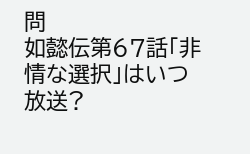問
如懿伝第67話「非情な選択」はいつ放送?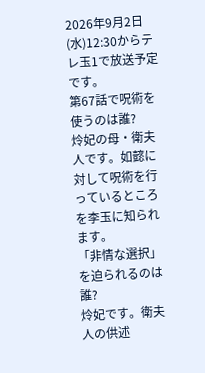2026年9月2日(水)12:30からテレ玉1で放送予定です。
第67話で呪術を使うのは誰?
炩妃の母・衛夫人です。如懿に対して呪術を行っているところを李玉に知られます。
「非情な選択」を迫られるのは誰?
炩妃です。衛夫人の供述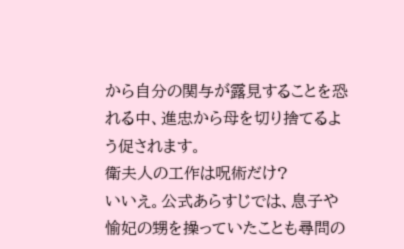から自分の関与が露見することを恐れる中、進忠から母を切り捨てるよう促されます。
衛夫人の工作は呪術だけ?
いいえ。公式あらすじでは、息子や愉妃の甥を操っていたことも尋問の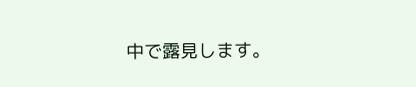中で露見します。